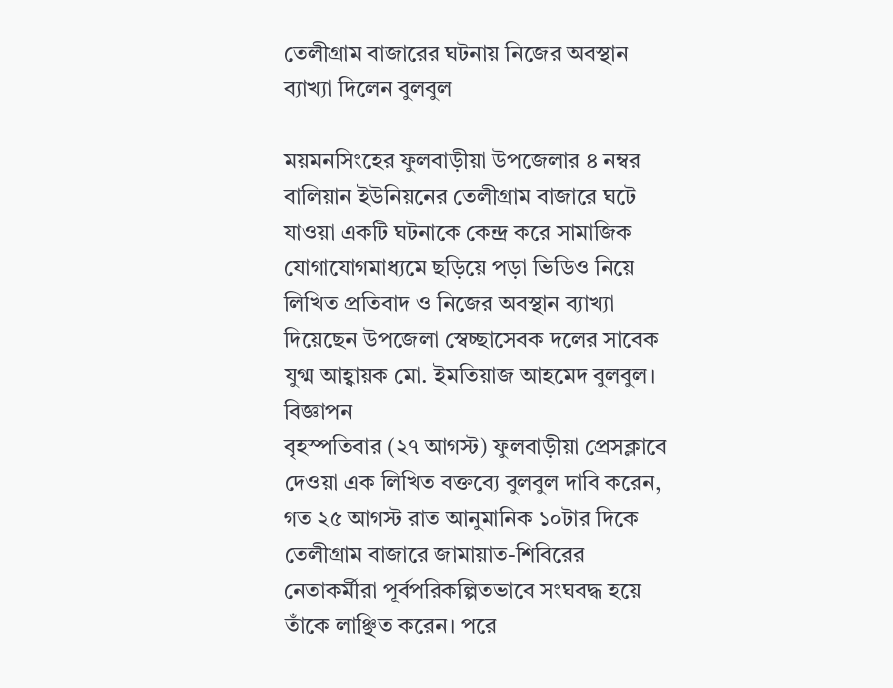তেলীগ্রাম বাজারের ঘটনায় নিজের অবস্থান ব্যাখ্যা দিলেন বুলবুল

ময়মনসিংহের ফুলবাড়ীয়া উপজেলার ৪ নম্বর বালিয়ান ইউনিয়নের তেলীগ্রাম বাজারে ঘটে যাওয়া একটি ঘটনাকে কেন্দ্র করে সামাজিক যোগাযোগমাধ্যমে ছড়িয়ে পড়া ভিডিও নিয়ে লিখিত প্রতিবাদ ও নিজের অবস্থান ব্যাখ্যা দিয়েছেন উপজেলা স্বেচ্ছাসেবক দলের সাবেক যুগ্ম আহ্বায়ক মো. ইমতিয়াজ আহমেদ বুলবুল।
বিজ্ঞাপন
বৃহস্পতিবার (২৭ আগস্ট) ফুলবাড়ীয়া প্রেসক্লাবে দেওয়া এক লিখিত বক্তব্যে বুলবুল দাবি করেন, গত ২৫ আগস্ট রাত আনুমানিক ১০টার দিকে তেলীগ্রাম বাজারে জামায়াত-শিবিরের নেতাকর্মীরা পূর্বপরিকল্পিতভাবে সংঘবদ্ধ হয়ে তাঁকে লাঞ্ছিত করেন। পরে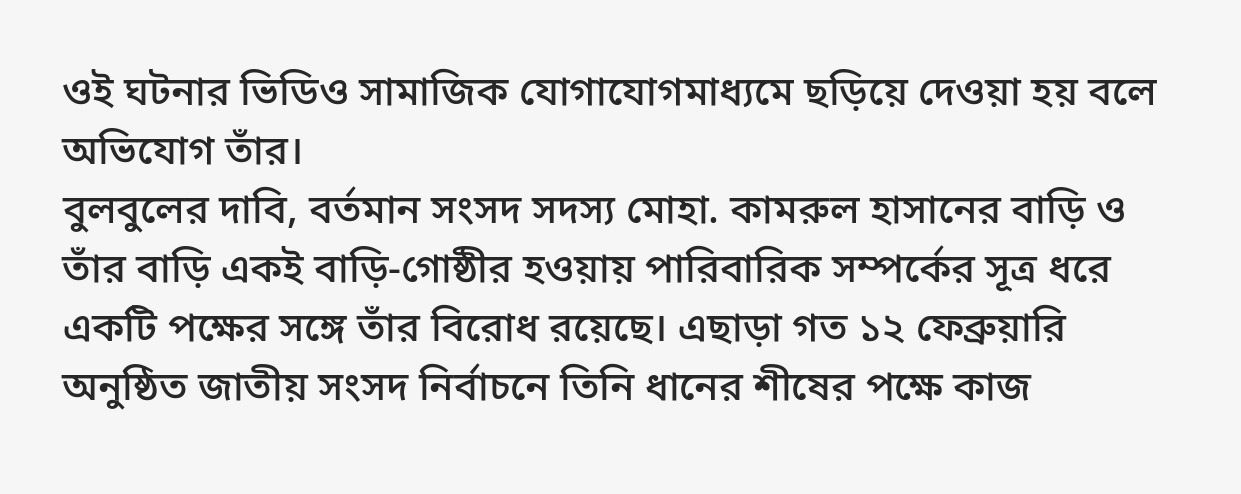ওই ঘটনার ভিডিও সামাজিক যোগাযোগমাধ্যমে ছড়িয়ে দেওয়া হয় বলে অভিযোগ তাঁর।
বুলবুলের দাবি, বর্তমান সংসদ সদস্য মোহা. কামরুল হাসানের বাড়ি ও তাঁর বাড়ি একই বাড়ি-গোষ্ঠীর হওয়ায় পারিবারিক সম্পর্কের সূত্র ধরে একটি পক্ষের সঙ্গে তাঁর বিরোধ রয়েছে। এছাড়া গত ১২ ফেব্রুয়ারি অনুষ্ঠিত জাতীয় সংসদ নির্বাচনে তিনি ধানের শীষের পক্ষে কাজ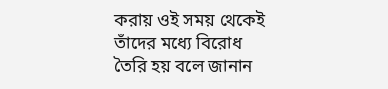করায় ওই সময় থেকেই তাঁদের মধ্যে বিরোধ তৈরি হয় বলে জানান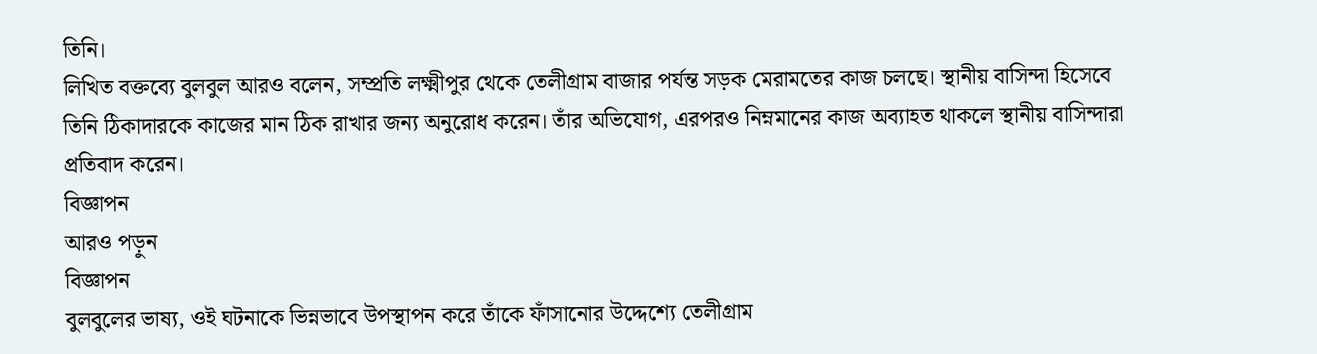তিনি।
লিখিত বক্তব্যে বুলবুল আরও বলেন, সম্প্রতি লক্ষ্মীপুর থেকে তেলীগ্রাম বাজার পর্যন্ত সড়ক মেরামতের কাজ চলছে। স্থানীয় বাসিন্দা হিসেবে তিনি ঠিকাদারকে কাজের মান ঠিক রাখার জন্য অনুরোধ করেন। তাঁর অভিযোগ, এরপরও নিম্নমানের কাজ অব্যাহত থাকলে স্থানীয় বাসিন্দারা প্রতিবাদ করেন।
বিজ্ঞাপন
আরও পড়ুন
বিজ্ঞাপন
বুলবুলের ভাষ্য, ওই ঘটনাকে ভিন্নভাবে উপস্থাপন করে তাঁকে ফাঁসানোর উদ্দেশ্যে তেলীগ্রাম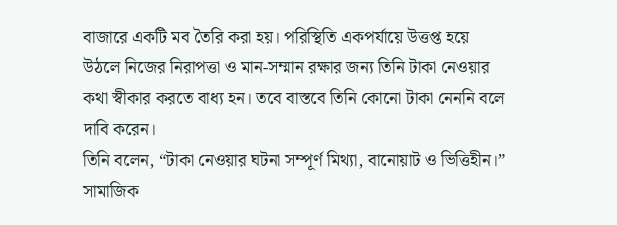বাজারে একটি মব তৈরি করা হয়। পরিস্থিতি একপর্যায়ে উত্তপ্ত হয়ে উঠলে নিজের নিরাপত্তা ও মান-সম্মান রক্ষার জন্য তিনি টাকা নেওয়ার কথা স্বীকার করতে বাধ্য হন। তবে বাস্তবে তিনি কোনো টাকা নেননি বলে দাবি করেন।
তিনি বলেন, “টাকা নেওয়ার ঘটনা সম্পূর্ণ মিথ্যা, বানোয়াট ও ভিত্তিহীন।” সামাজিক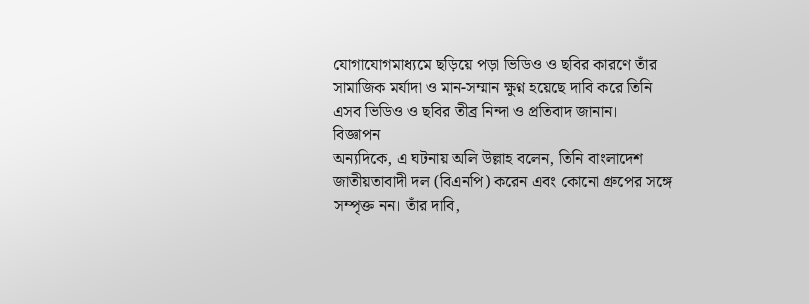যোগাযোগমাধ্যমে ছড়িয়ে পড়া ভিডিও ও ছবির কারণে তাঁর সামাজিক মর্যাদা ও মান-সম্মান ক্ষুণ্ন হয়েছে দাবি করে তিনি এসব ভিডিও ও ছবির তীব্র নিন্দা ও প্রতিবাদ জানান।
বিজ্ঞাপন
অন্যদিকে, এ ঘটনায় অলি উল্লাহ বলেন, তিনি বাংলাদেশ জাতীয়তাবাদী দল (বিএনপি) করেন এবং কোনো গ্রুপের সঙ্গে সম্পৃক্ত নন। তাঁর দাবি,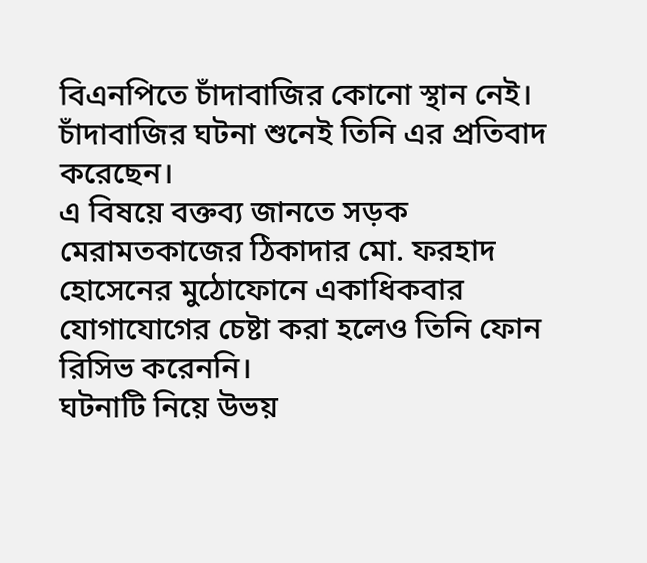বিএনপিতে চাঁদাবাজির কোনো স্থান নেই। চাঁদাবাজির ঘটনা শুনেই তিনি এর প্রতিবাদ করেছেন।
এ বিষয়ে বক্তব্য জানতে সড়ক মেরামতকাজের ঠিকাদার মো. ফরহাদ হোসেনের মুঠোফোনে একাধিকবার যোগাযোগের চেষ্টা করা হলেও তিনি ফোন রিসিভ করেননি।
ঘটনাটি নিয়ে উভয়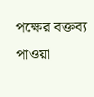পক্ষের বক্তব্য পাওয়া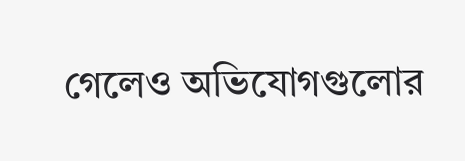গেলেও অভিযোগগুলোর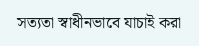সত্যতা স্বাধীনভাবে যাচাই করা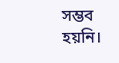সম্ভব হয়নি।